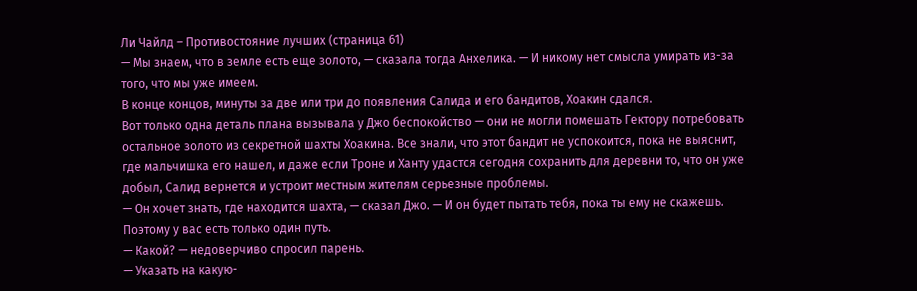Ли Чайлд – Противостояние лучших (страница 61)
— Мы знаем, что в земле есть еще золото, — сказала тогда Анхелика. — И никому нет смысла умирать из-за того, что мы уже имеем.
В конце концов, минуты за две или три до появления Салида и его бандитов, Хоакин сдался.
Вот только одна деталь плана вызывала у Джо беспокойство — они не могли помешать Гектору потребовать остальное золото из секретной шахты Хоакина. Все знали, что этот бандит не успокоится, пока не выяснит, где мальчишка его нашел, и даже если Троне и Ханту удастся сегодня сохранить для деревни то, что он уже добыл, Салид вернется и устроит местным жителям серьезные проблемы.
— Он хочет знать, где находится шахта, — сказал Джо. — И он будет пытать тебя, пока ты ему не скажешь. Поэтому у вас есть только один путь.
— Какой? — недоверчиво спросил парень.
— Указать на какую-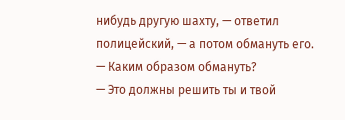нибудь другую шахту, — ответил полицейский, — а потом обмануть его.
— Каким образом обмануть?
— Это должны решить ты и твой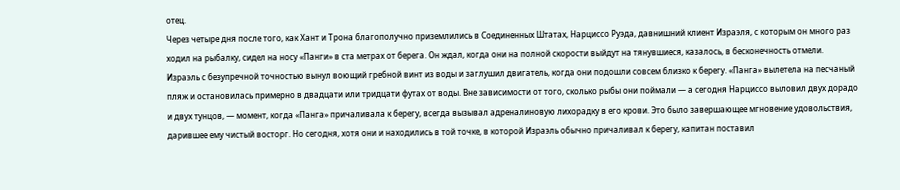отец.
Через четыре дня после того, как Хант и Трона благополучно приземлились в Соединенных Штатах, Нарциссо Руэда, давнишний клиент Израэля, с которым он много раз ходил на рыбалку, сидел на носу «Панги» в ста метрах от берега. Он ждал, когда они на полной скорости выйдут на тянувшиеся, казалось, в бесконечность отмели. Израэль с безупречной точностью вынул воющий гребной винт из воды и заглушил двигатель, когда они подошли совсем близко к берегу. «Панга» вылетела на песчаный пляж и остановилась примерно в двадцати или тридцати футах от воды. Вне зависимости от того, сколько рыбы они поймали — а сегодня Нарциссо выловил двух дорадо и двух тунцов, — момент, когда «Панга» причаливала к берегу, всегда вызывал адреналиновую лихорадку в его крови. Это было завершающее мгновение удовольствия, дарившее ему чистый восторг. Но сегодня, хотя они и находились в той точке, в которой Израэль обычно причаливал к берегу, капитан поставил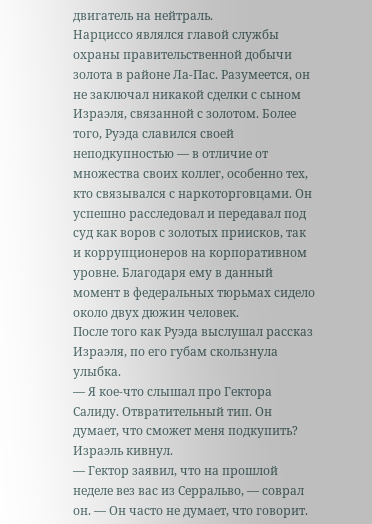двигатель на нейтраль.
Нарциссо являлся главой службы охраны правительственной добычи золота в районе Ла-Пас. Разумеется, он не заключал никакой сделки с сыном Израэля, связанной с золотом. Более того, Руэда славился своей неподкупностью — в отличие от множества своих коллег, особенно тех, кто связывался с наркоторговцами. Он успешно расследовал и передавал под суд как воров с золотых приисков, так и коррупционеров на корпоративном уровне. Благодаря ему в данный момент в федеральных тюрьмах сидело около двух дюжин человек.
После того как Руэда выслушал рассказ Израэля, по его губам скользнула улыбка.
— Я кое-что слышал про Гектора Салиду. Отвратительный тип. Он думает, что сможет меня подкупить?
Израэль кивнул.
— Гектор заявил, что на прошлой неделе вез вас из Серральво, — соврал он. — Он часто не думает, что говорит.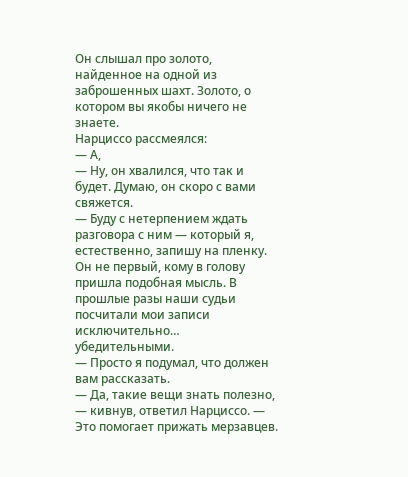Он слышал про золото, найденное на одной из заброшенных шахт. Золото, о котором вы якобы ничего не знаете.
Нарциссо рассмеялся:
— А,
— Ну, он хвалился, что так и будет. Думаю, он скоро с вами свяжется.
— Буду с нетерпением ждать разговора с ним — который я, естественно, запишу на пленку. Он не первый, кому в голову пришла подобная мысль. В прошлые разы наши судьи посчитали мои записи исключительно… убедительными.
— Просто я подумал, что должен вам рассказать.
— Да, такие вещи знать полезно, — кивнув, ответил Нарциссо. — Это помогает прижать мерзавцев.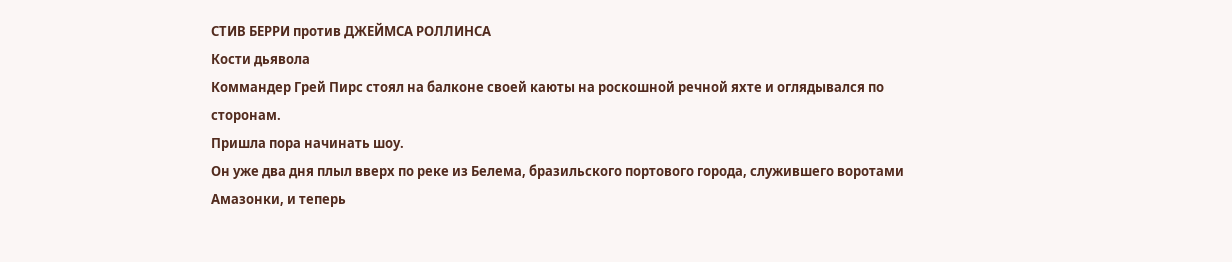СТИВ БЕРРИ против ДЖЕЙМСА РОЛЛИНСА
Кости дьявола
Коммандер Грей Пирс стоял на балконе своей каюты на роскошной речной яхте и оглядывался по сторонам.
Пришла пора начинать шоу.
Он уже два дня плыл вверх по реке из Белема, бразильского портового города, служившего воротами Амазонки, и теперь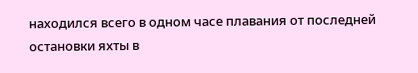находился всего в одном часе плавания от последней остановки яхты в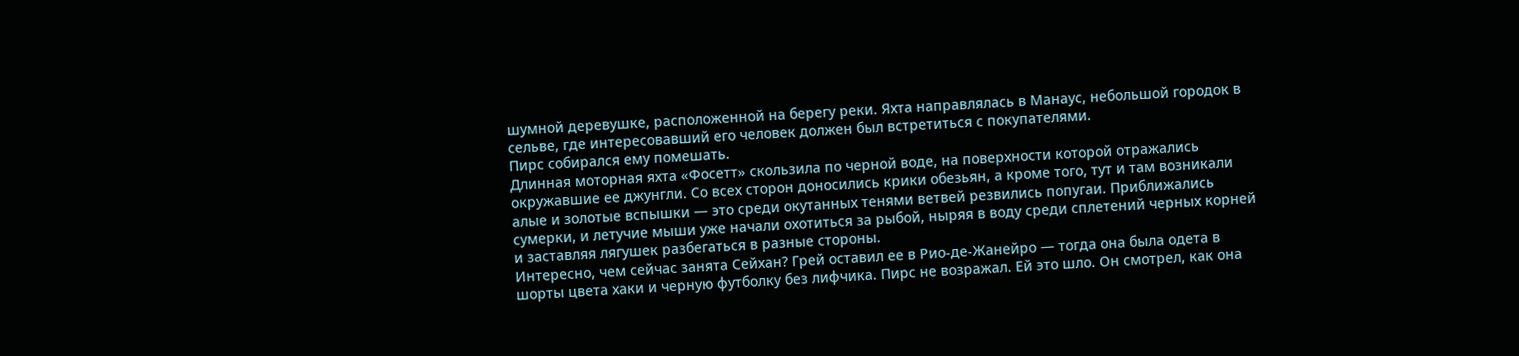шумной деревушке, расположенной на берегу реки. Яхта направлялась в Манаус, небольшой городок в сельве, где интересовавший его человек должен был встретиться с покупателями.
Пирс собирался ему помешать.
Длинная моторная яхта «Фосетт» скользила по черной воде, на поверхности которой отражались окружавшие ее джунгли. Со всех сторон доносились крики обезьян, а кроме того, тут и там возникали алые и золотые вспышки — это среди окутанных тенями ветвей резвились попугаи. Приближались сумерки, и летучие мыши уже начали охотиться за рыбой, ныряя в воду среди сплетений черных корней и заставляя лягушек разбегаться в разные стороны.
Интересно, чем сейчас занята Сейхан? Грей оставил ее в Рио-де-Жанейро — тогда она была одета в шорты цвета хаки и черную футболку без лифчика. Пирс не возражал. Ей это шло. Он смотрел, как она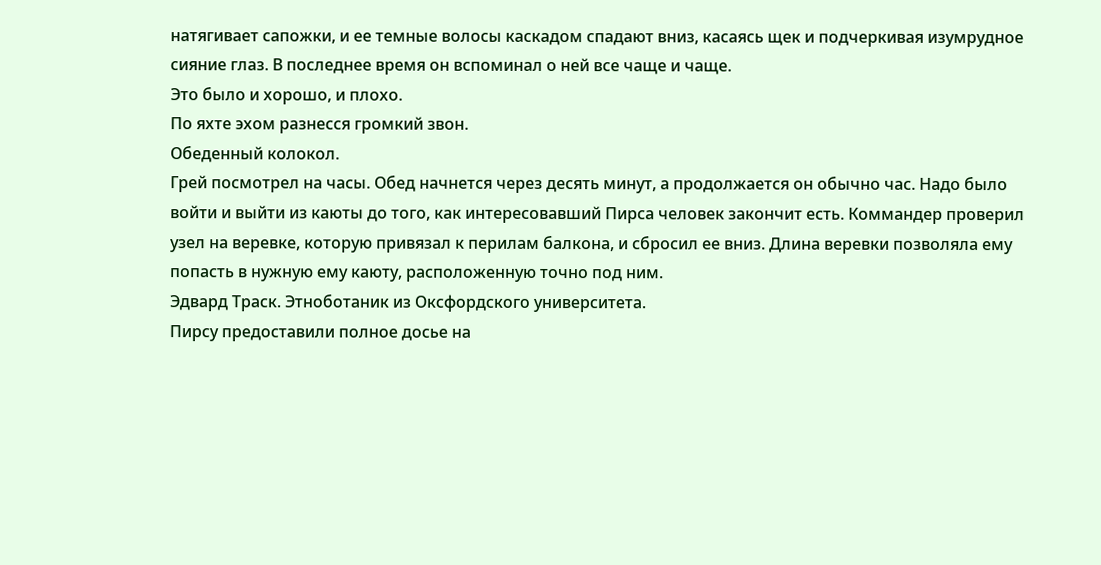натягивает сапожки, и ее темные волосы каскадом спадают вниз, касаясь щек и подчеркивая изумрудное сияние глаз. В последнее время он вспоминал о ней все чаще и чаще.
Это было и хорошо, и плохо.
По яхте эхом разнесся громкий звон.
Обеденный колокол.
Грей посмотрел на часы. Обед начнется через десять минут, а продолжается он обычно час. Надо было войти и выйти из каюты до того, как интересовавший Пирса человек закончит есть. Коммандер проверил узел на веревке, которую привязал к перилам балкона, и сбросил ее вниз. Длина веревки позволяла ему попасть в нужную ему каюту, расположенную точно под ним.
Эдвард Траск. Этноботаник из Оксфордского университета.
Пирсу предоставили полное досье на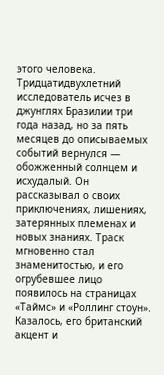этого человека. Тридцатидвухлетний исследователь исчез в джунглях Бразилии три года назад, но за пять месяцев до описываемых событий вернулся — обожженный солнцем и исхудалый. Он рассказывал о своих приключениях, лишениях, затерянных племенах и новых знаниях. Траск мгновенно стал знаменитостью, и его огрубевшее лицо появилось на страницах «Таймс» и «Роллинг стоун». Казалось, его британский акцент и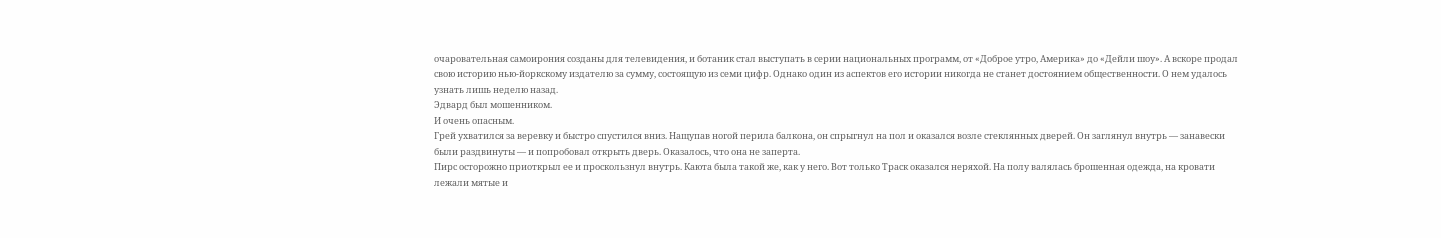очаровательная самоирония созданы для телевидения, и ботаник стал выступать в серии национальных программ, от «Доброе утро, Америка» до «Дейли шоу». А вскоре продал свою историю нью-йоркскому издателю за сумму, состоящую из семи цифр. Однако один из аспектов его истории никогда не станет достоянием общественности. О нем удалось узнать лишь неделю назад.
Эдвард был мошенником.
И очень опасным.
Грей ухватился за веревку и быстро спустился вниз. Нащупав ногой перила балкона, он спрыгнул на пол и оказался возле стеклянных дверей. Он заглянул внутрь — занавески были раздвинуты — и попробовал открыть дверь. Оказалось, что она не заперта.
Пирс осторожно приоткрыл ее и проскользнул внутрь. Каюта была такой же, как у него. Вот только Траск оказался неряхой. На полу валялась брошенная одежда, на кровати лежали мятые и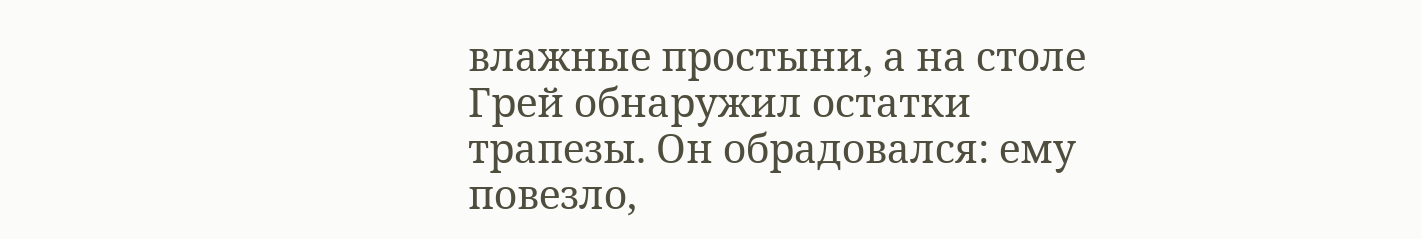влажные простыни, а на столе Грей обнаружил остатки трапезы. Он обрадовался: ему повезло,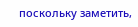поскольку заметить,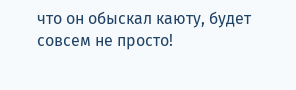что он обыскал каюту, будет совсем не просто!